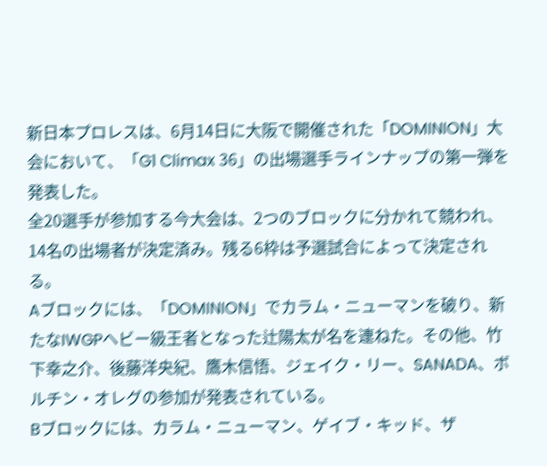新日本プロレスは、6月14日に大阪で開催された「DOMINION」大会において、「G1 Climax 36」の出場選手ラインナップの第一弾を発表した。
全20選手が参加する今大会は、2つのブロックに分かれて競われ、14名の出場者が決定済み。残る6枠は予選試合によって決定される。
Aブロックには、「DOMINION」でカラム・ニューマンを破り、新たなIWGPヘビー級王者となった辻陽太が名を連ねた。その他、竹下幸之介、後藤洋央紀、鷹木信悟、ジェイク・リー、SANADA、ボルチン・オレグの参加が発表されている。
Bブロックには、カラム・ニューマン、ゲイブ・キッド、ザ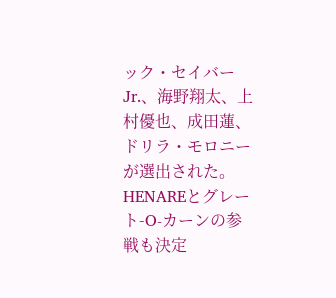ック・セイバーJr.、海野翔太、上村優也、成田蓮、ドリラ・モロニーが選出された。HENAREとグレート-O-カーンの参戦も決定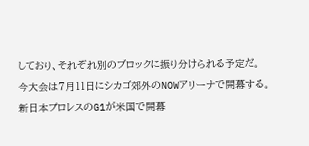しており、それぞれ別のブロックに振り分けられる予定だ。
今大会は7月11日にシカゴ郊外のNOWアリーナで開幕する。新日本プロレスのG1が米国で開幕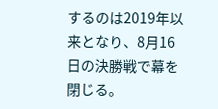するのは2019年以来となり、8月16日の決勝戦で幕を閉じる。